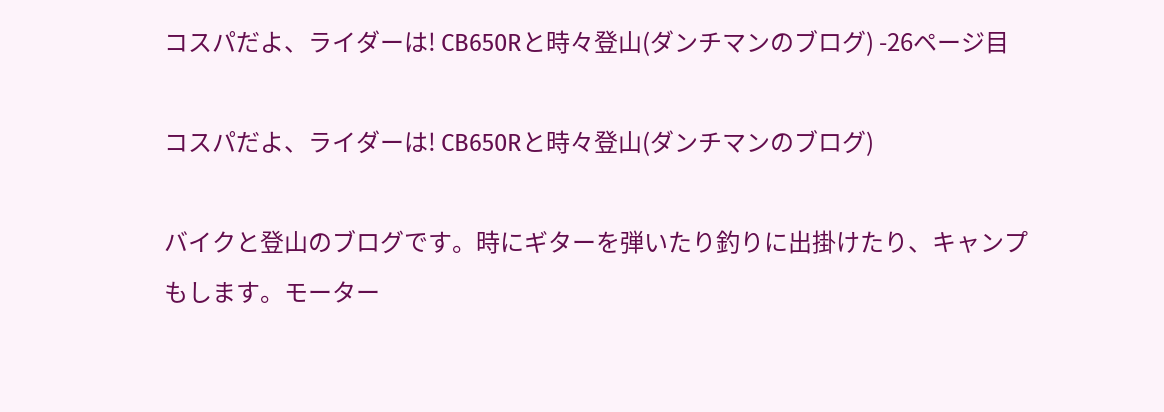コスパだよ、ライダーは! CB650Rと時々登山(ダンチマンのブログ) -26ページ目

コスパだよ、ライダーは! CB650Rと時々登山(ダンチマンのブログ)

バイクと登山のブログです。時にギターを弾いたり釣りに出掛けたり、キャンプもします。モーター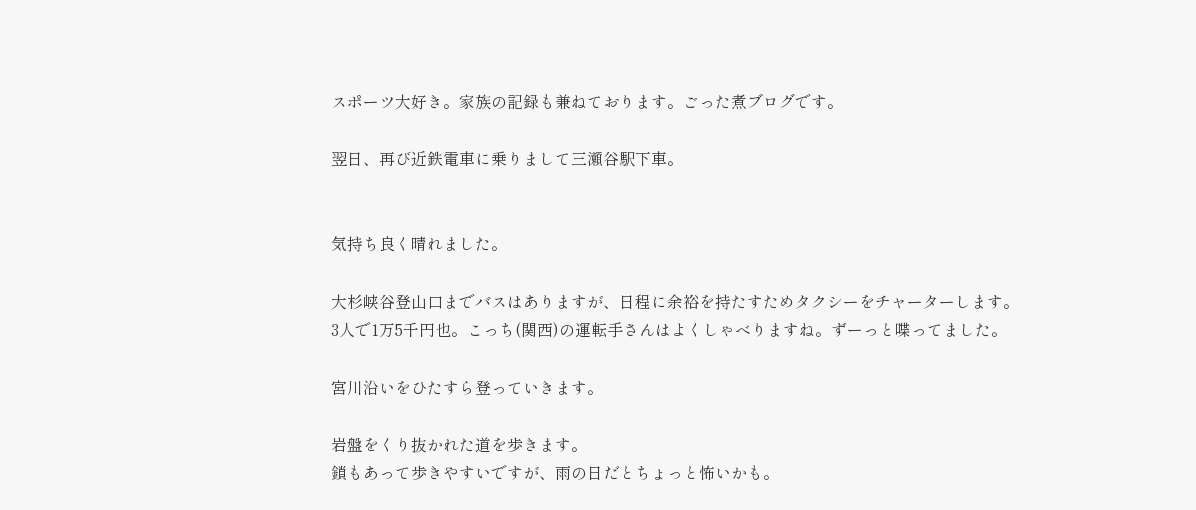スポーツ大好き。家族の記録も兼ねております。ごった煮ブログです。

翌日、再び近鉄電車に乗りまして三瀬谷駅下車。


気持ち良く晴れました。

大杉峡谷登山口までバスはありますが、日程に余裕を持たすためタクシーをチャーターします。
3人で1万5千円也。こっち(関西)の運転手さんはよくしゃべりますね。ずーっと喋ってました。

宮川沿いをひたすら登っていきます。

岩盤をくり抜かれた道を歩きます。
鎖もあって歩きやすいですが、雨の日だとちょっと怖いかも。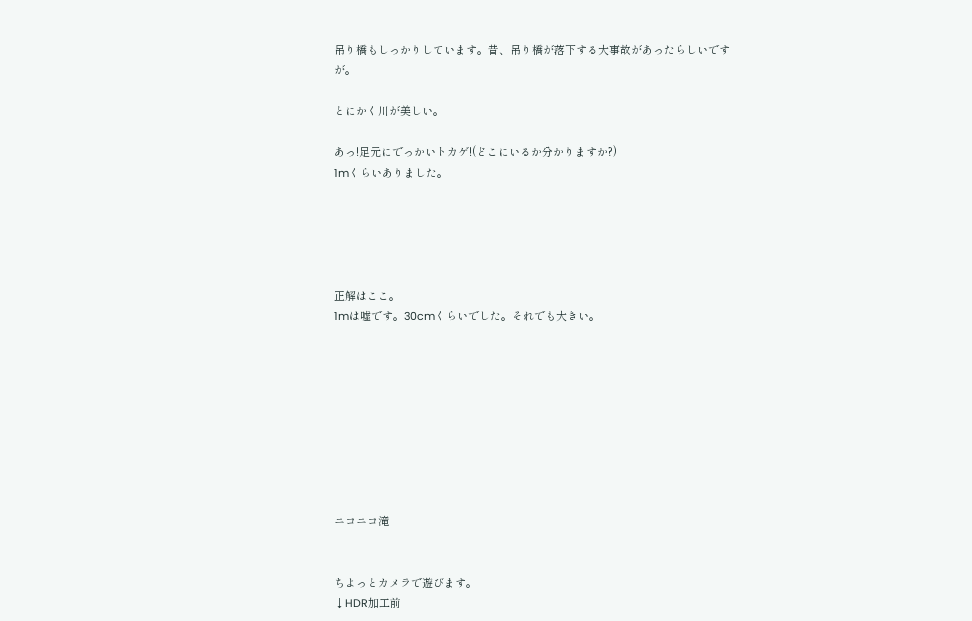吊り橋もしっかりしています。昔、吊り橋が落下する大事故があったらしいですが。

とにかく川が美しい。

あっ!足元にでっかいトカゲ!(どこにいるか分かりますか?)
1mくらいありました。





正解はここ。
1mは嘘です。30cmくらいでした。それでも大きい。









ニコニコ滝


ちよっとカメラで遊びます。
↓HDR加工前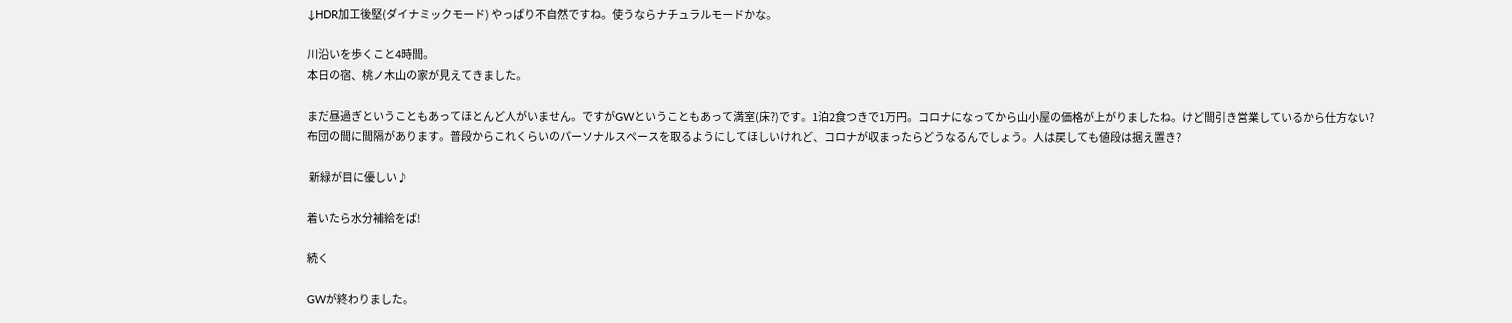↓HDR加工後堅(ダイナミックモード) やっぱり不自然ですね。使うならナチュラルモードかな。

川沿いを歩くこと4時間。
本日の宿、桃ノ木山の家が見えてきました。

まだ昼過ぎということもあってほとんど人がいません。ですがGWということもあって満室(床?)です。1泊2食つきで1万円。コロナになってから山小屋の価格が上がりましたね。けど間引き営業しているから仕方ない?
布団の間に間隔があります。普段からこれくらいのパーソナルスペースを取るようにしてほしいけれど、コロナが収まったらどうなるんでしょう。人は戻しても値段は据え置き?

 新緑が目に優しい♪

着いたら水分補給をば!

続く

GWが終わりました。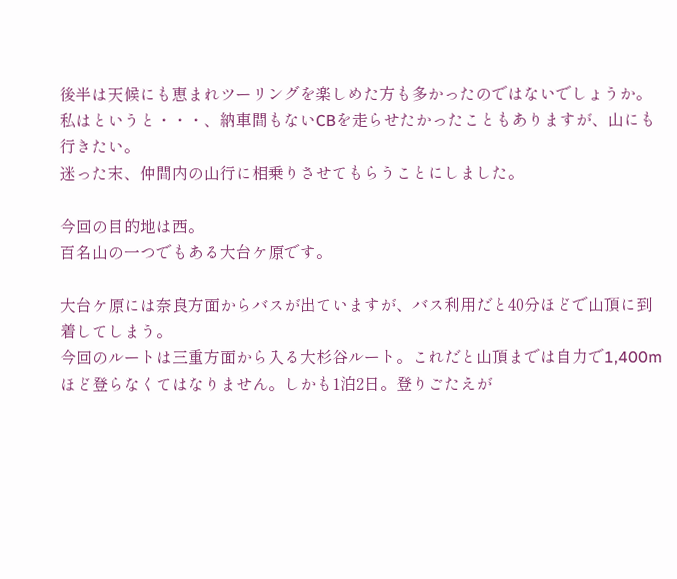後半は天候にも恵まれツーリングを楽しめた方も多かったのではないでしょうか。
私はというと・・・、納車間もないCBを走らせたかったこともありますが、山にも行きたい。
迷った末、仲間内の山行に相乗りさせてもらうことにしました。

今回の目的地は西。
百名山の一つでもある大台ケ原です。

大台ケ原には奈良方面からバスが出ていますが、バス利用だと40分ほどで山頂に到着してしまう。
今回のルートは三重方面から入る大杉谷ルート。これだと山頂までは自力で1,400mほど登らなくてはなりません。しかも1泊2日。登りごたえが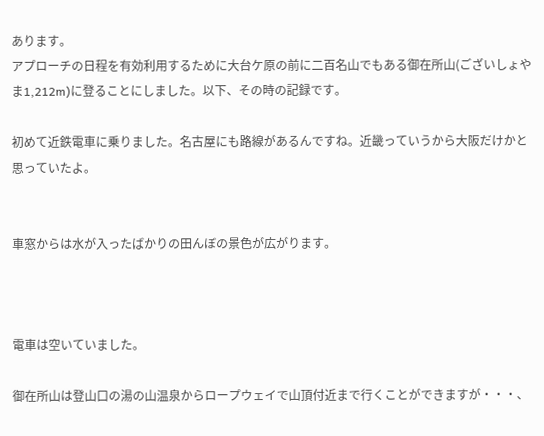あります。
アプローチの日程を有効利用するために大台ケ原の前に二百名山でもある御在所山(ございしょやま1,212m)に登ることにしました。以下、その時の記録です。

初めて近鉄電車に乗りました。名古屋にも路線があるんですね。近畿っていうから大阪だけかと思っていたよ。


車窓からは水が入ったばかりの田んぼの景色が広がります。



電車は空いていました。

御在所山は登山口の湯の山温泉からロープウェイで山頂付近まで行くことができますが・・・、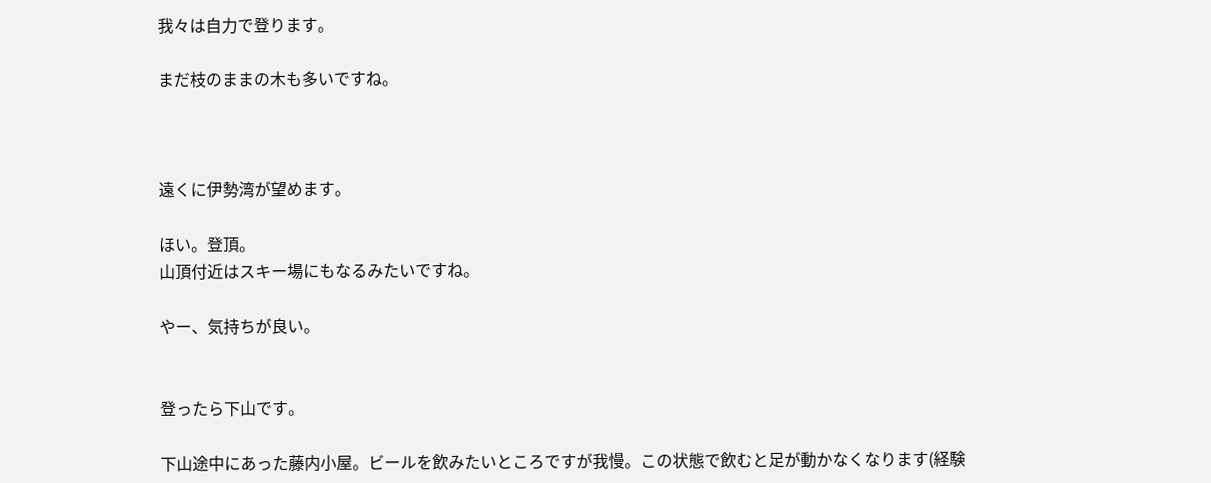我々は自力で登ります。

まだ枝のままの木も多いですね。



遠くに伊勢湾が望めます。

ほい。登頂。
山頂付近はスキー場にもなるみたいですね。

やー、気持ちが良い。


登ったら下山です。

下山途中にあった藤内小屋。ビールを飲みたいところですが我慢。この状態で飲むと足が動かなくなります(経験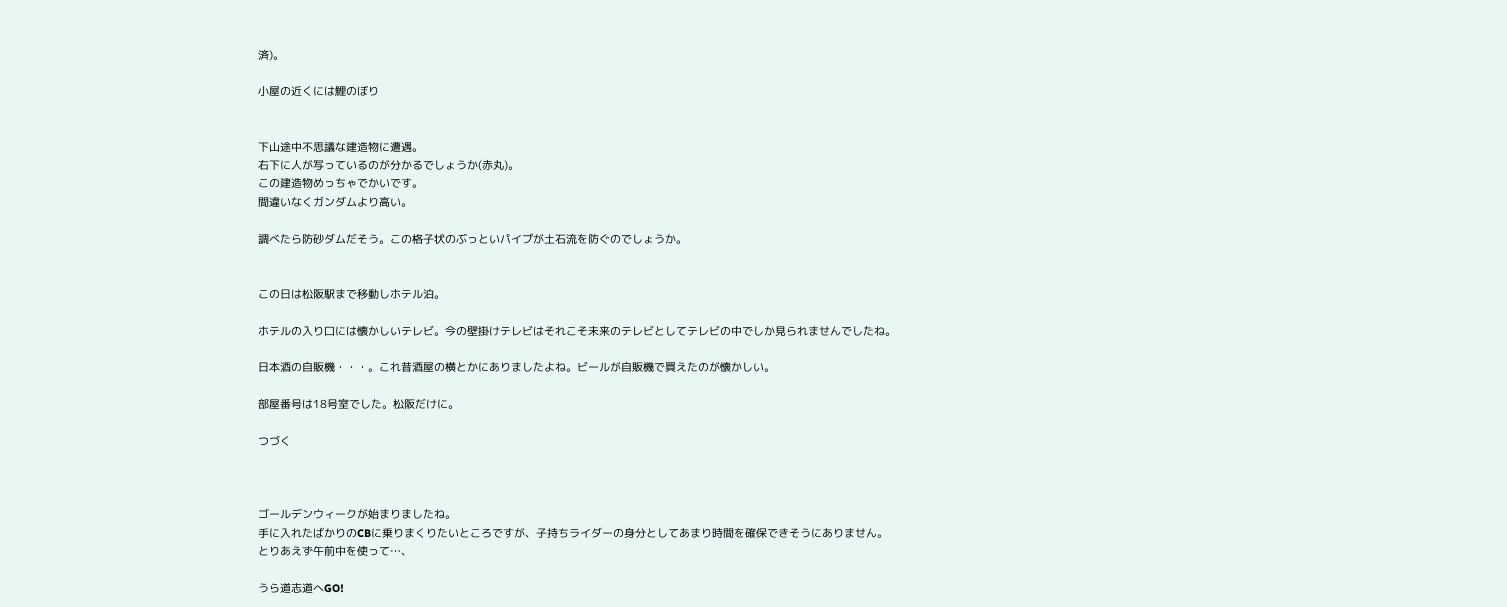済)。

小屋の近くには鯉のぼり


下山途中不思議な建造物に遭遇。
右下に人が写っているのが分かるでしょうか(赤丸)。
この建造物めっちゃでかいです。
間違いなくガンダムより高い。

調べたら防砂ダムだそう。この格子状のぶっといパイプが土石流を防ぐのでしょうか。


この日は松阪駅まで移動しホテル泊。

ホテルの入り口には懐かしいテレビ。今の壁掛けテレビはそれこそ未来のテレビとしてテレビの中でしか見られませんでしたね。

日本酒の自販機・・・。これ昔酒屋の横とかにありましたよね。ビールが自販機で買えたのが懐かしい。

部屋番号は18号室でした。松阪だけに。

つづく



ゴールデンウィークが始まりましたね。
手に入れたばかりのCBに乗りまくりたいところですが、子持ちライダーの身分としてあまり時間を確保できそうにありません。
とりあえず午前中を使って…、

うら道志道へGO!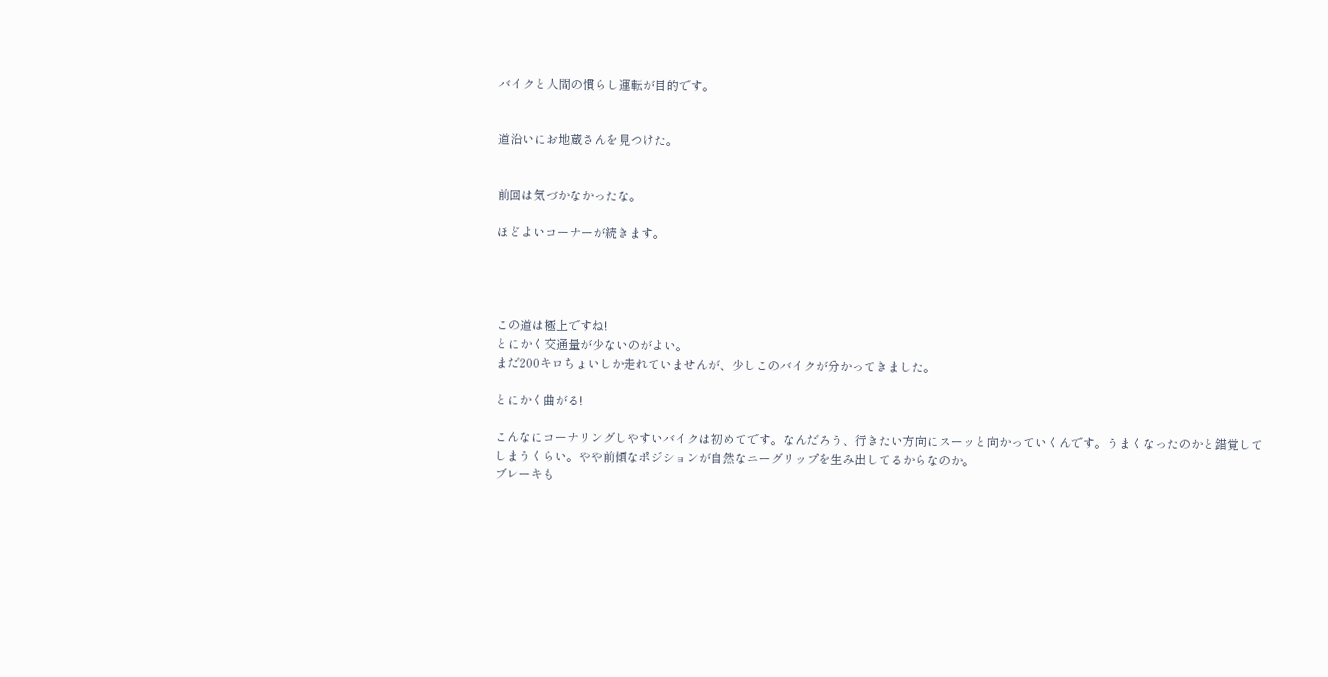バイクと人間の慣らし運転が目的です。


道沿いにお地蔵さんを見つけた。


前回は気づかなかったな。

ほどよいコーナーが続きます。




この道は極上ですね!
とにかく交通量が少ないのがよい。
まだ200キロちょいしか走れていませんが、少しこのバイクが分かってきました。

とにかく曲がる!

こんなにコーナリングしやすいバイクは初めてです。なんだろう、行きたい方向にスーッと向かっていくんです。うまくなったのかと錯覚してしまうくらい。やや前傾なポジションが自然なニーグリップを生み出してるからなのか。
ブレーキも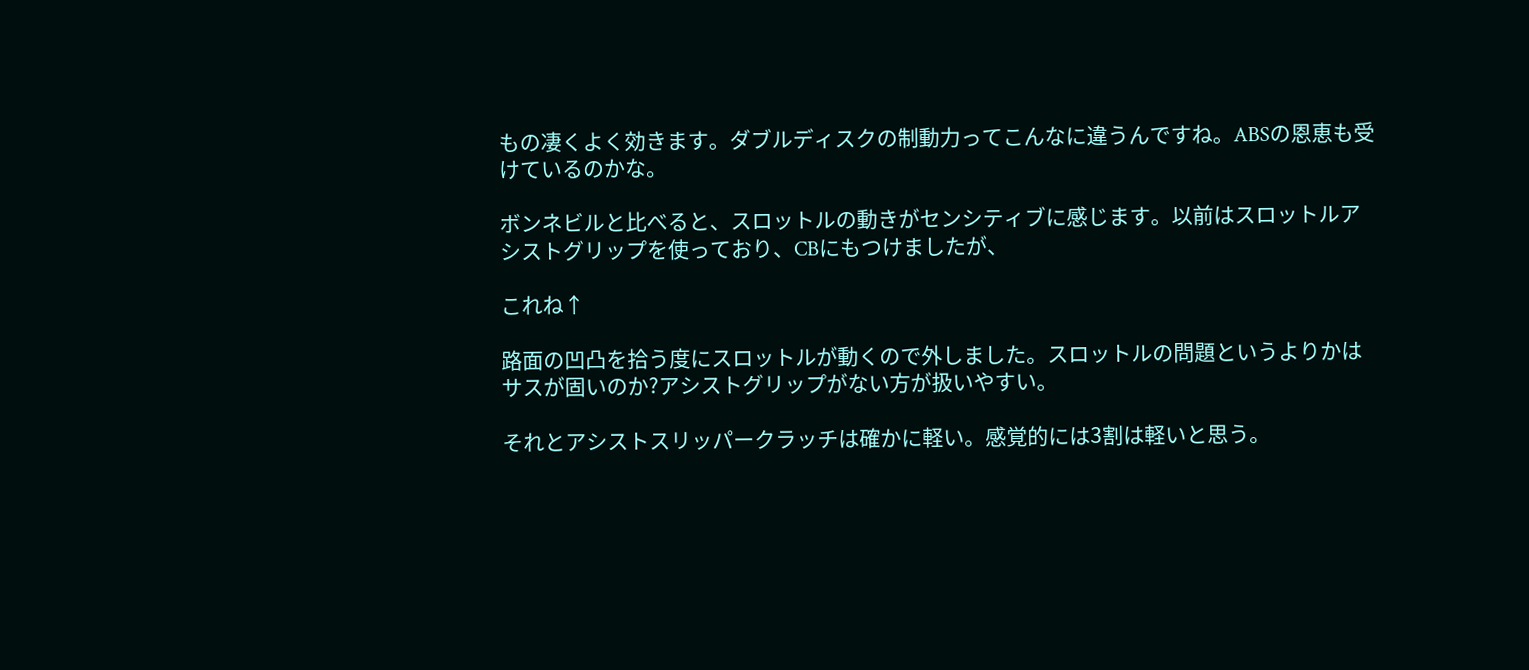もの凄くよく効きます。ダブルディスクの制動力ってこんなに違うんですね。ABSの恩恵も受けているのかな。

ボンネビルと比べると、スロットルの動きがセンシティブに感じます。以前はスロットルアシストグリップを使っており、CBにもつけましたが、

これね↑

路面の凹凸を拾う度にスロットルが動くので外しました。スロットルの問題というよりかはサスが固いのか?アシストグリップがない方が扱いやすい。

それとアシストスリッパークラッチは確かに軽い。感覚的には3割は軽いと思う。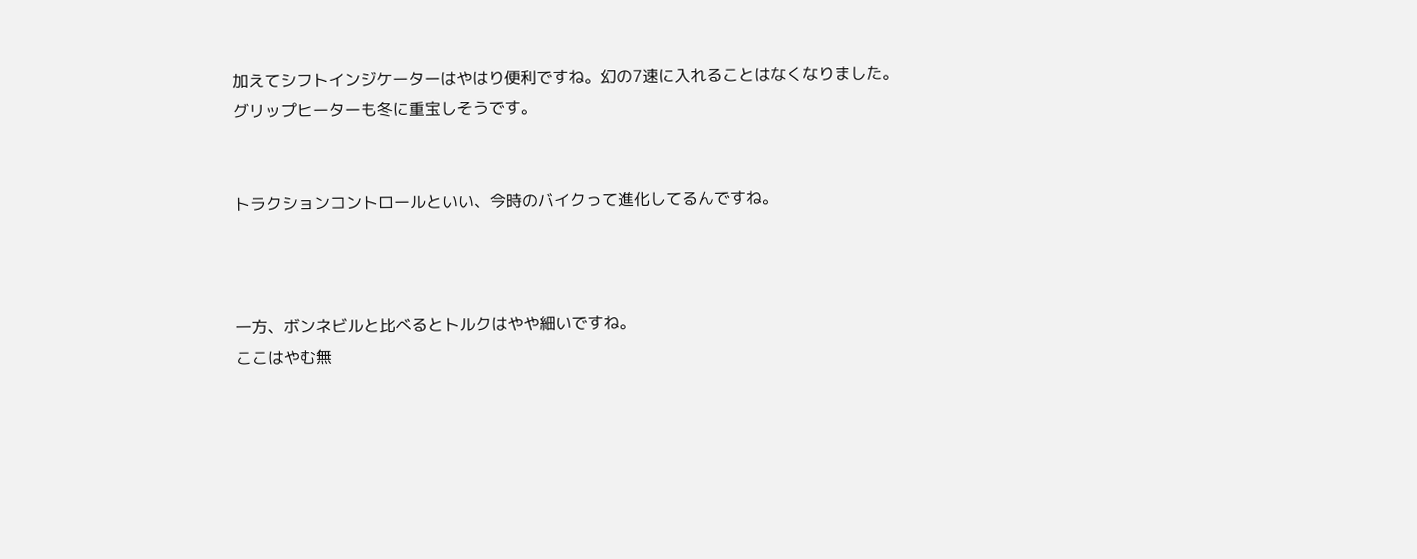加えてシフトインジケーターはやはり便利ですね。幻の7速に入れることはなくなりました。
グリップヒーターも冬に重宝しそうです。


トラクションコントロールといい、今時のバイクって進化してるんですね。



一方、ボンネビルと比べるとトルクはやや細いですね。
ここはやむ無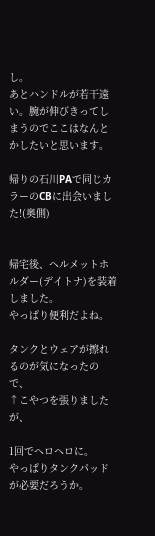し。
あとハンドルが若干遠い。腕が伸びきってしまうのでここはなんとかしたいと思います。

帰りの石川PAで同じカラーのCBに出会いました!(奥側)


帰宅後、ヘルメットホルダー(デイトナ)を装着しました。
やっぱり便利だよね。

タンクとウェアが擦れるのが気になったので、
↑こやつを張りましたが、

1回でヘロヘロに。
やっぱりタンクパッドが必要だろうか。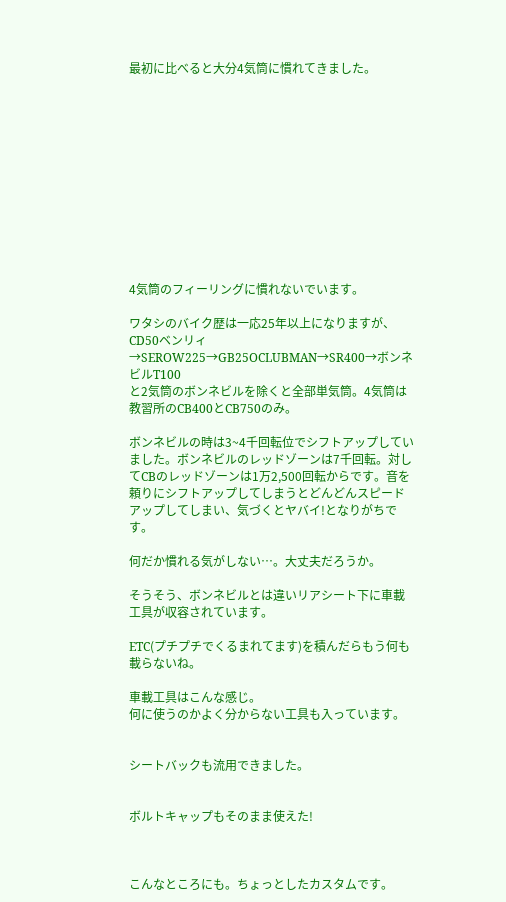最初に比べると大分4気筒に慣れてきました。












4気筒のフィーリングに慣れないでいます。

ワタシのバイク歴は一応25年以上になりますが、
CD50ベンリィ→SEROW225→GB25OCLUBMAN→SR400→ボンネビルT100
と2気筒のボンネビルを除くと全部単気筒。4気筒は教習所のCB400とCB750のみ。

ボンネビルの時は3~4千回転位でシフトアップしていました。ボンネビルのレッドゾーンは7千回転。対してCBのレッドゾーンは1万2,500回転からです。音を頼りにシフトアップしてしまうとどんどんスピードアップしてしまい、気づくとヤバイ!となりがちです。

何だか慣れる気がしない…。大丈夫だろうか。

そうそう、ボンネビルとは違いリアシート下に車載工具が収容されています。

ETC(プチプチでくるまれてます)を積んだらもう何も載らないね。

車載工具はこんな感じ。
何に使うのかよく分からない工具も入っています。


シートバックも流用できました。


ボルトキャップもそのまま使えた!



こんなところにも。ちょっとしたカスタムです。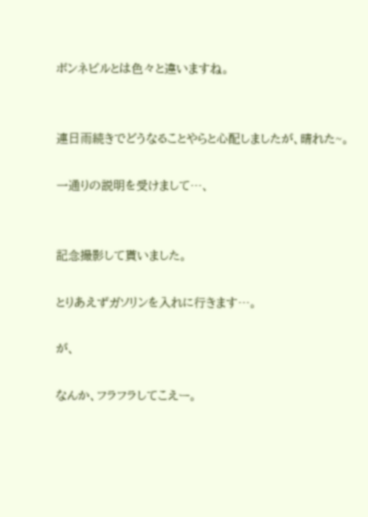ボンネビルとは色々と違いますね。


連日雨続きでどうなることやらと心配しましたが、晴れた~。

一通りの説明を受けまして…、


記念撮影して貰いました。

とりあえずガソリンを入れに行きます…。

が、

なんか、フラフラしてこえー。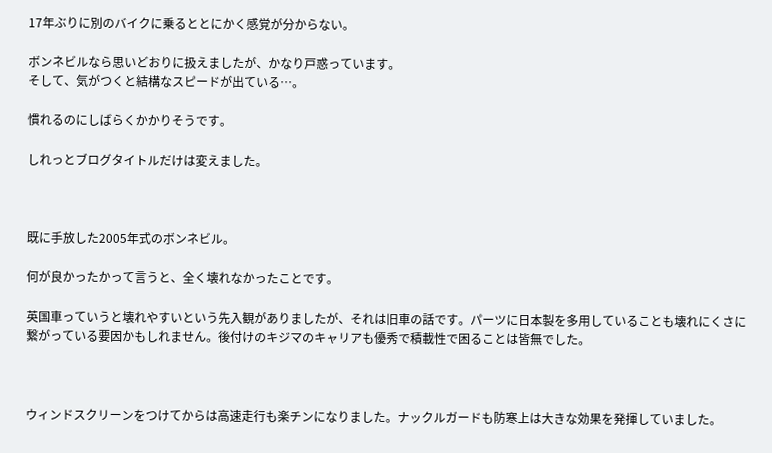17年ぶりに別のバイクに乗るととにかく感覚が分からない。

ボンネビルなら思いどおりに扱えましたが、かなり戸惑っています。
そして、気がつくと結構なスピードが出ている…。

慣れるのにしばらくかかりそうです。

しれっとブログタイトルだけは変えました。



既に手放した2005年式のボンネビル。

何が良かったかって言うと、全く壊れなかったことです。

英国車っていうと壊れやすいという先入観がありましたが、それは旧車の話です。パーツに日本製を多用していることも壊れにくさに繋がっている要因かもしれません。後付けのキジマのキャリアも優秀で積載性で困ることは皆無でした。



ウィンドスクリーンをつけてからは高速走行も楽チンになりました。ナックルガードも防寒上は大きな効果を発揮していました。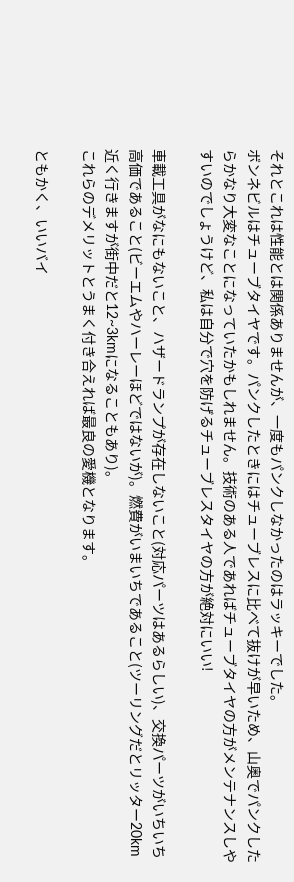それとこれは性能とは関係ありませんが、一度もパンクしなかったのはラッキーでした。
ボンネビルはチューブタイヤです。パンクしたときにはチューブレスに比べて抜けが早いため、山奥でパンクしたらかなり大変なことになっていたかもしれません。技術のある人であればチューブタイヤの方がメンテナンスしやすいのでしょうけど、私は自分で穴を防げるチューブレスタイヤの方が絶対にいい!

車載工具がなにもないこと、ハザードランプが存在しないこと(対応パーツはあるらしい)、交換パーツがいちいち高価であること(ビーエムやハーレーほどではないが)。燃費がいまいちであること(ツーリングだとリッター20km近く行きますが街中だと12~3kmになることもあり)。
これらのデメリットとうまく付き合えれば最良の愛機となります。

ともかく、いいバイ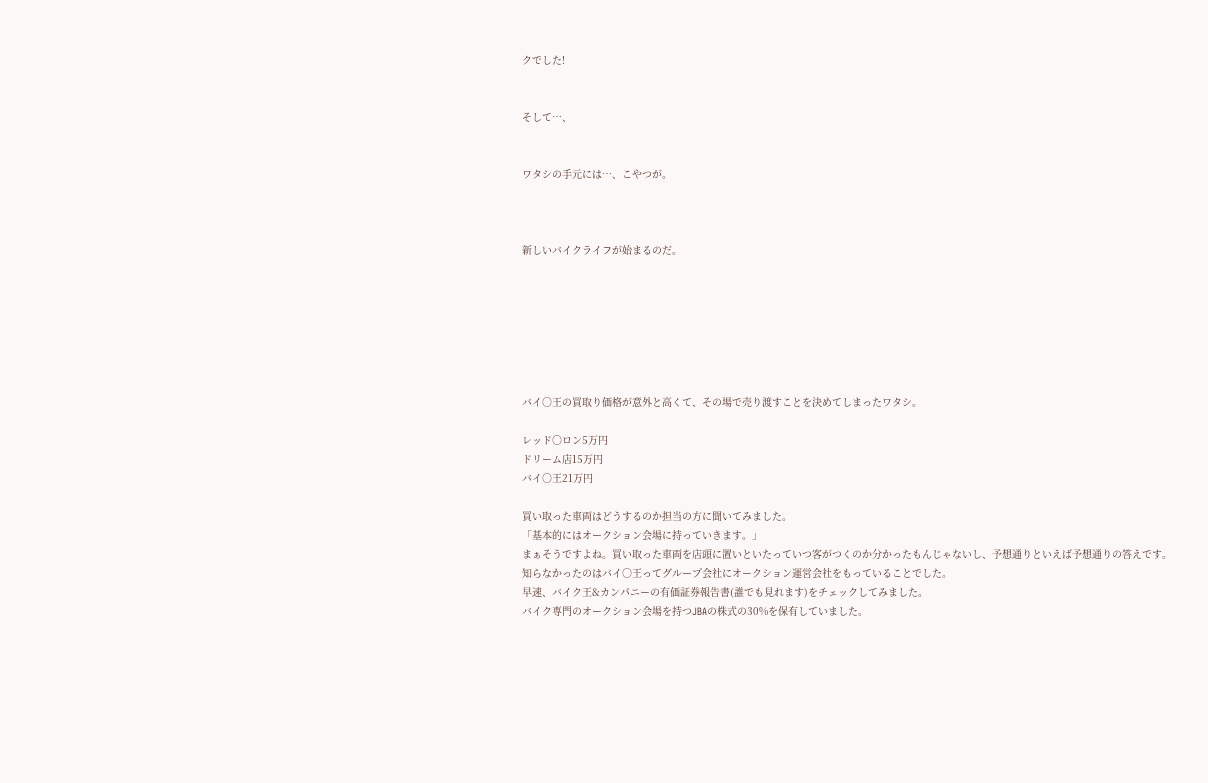クでした!


そして…、


ワタシの手元には…、こやつが。



新しいバイクライフが始まるのだ。







バイ○王の買取り価格が意外と高くて、その場で売り渡すことを決めてしまったワタシ。

レッド○ロン5万円
ドリーム店15万円
バイ○王21万円

買い取った車両はどうするのか担当の方に聞いてみました。
「基本的にはオークション会場に持っていきます。」
まぁそうですよね。買い取った車両を店頭に置いといたっていつ客がつくのか分かったもんじゃないし、予想通りといえば予想通りの答えです。
知らなかったのはバイ○王ってグループ会社にオークション運営会社をもっていることでした。
早速、バイク王&カンパニーの有価証券報告書(誰でも見れます)をチェックしてみました。
バイク専門のオークション会場を持つJBAの株式の30%を保有していました。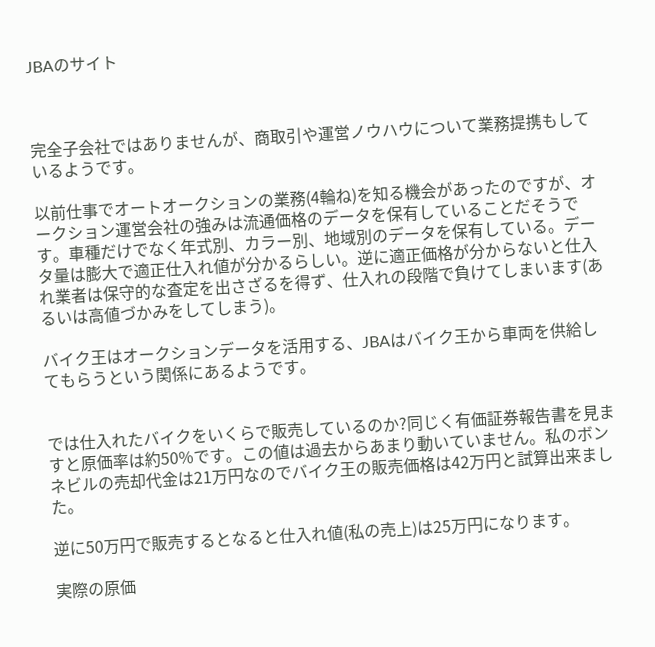JBAのサイト



完全子会社ではありませんが、商取引や運営ノウハウについて業務提携もしているようです。

以前仕事でオートオークションの業務(4輪ね)を知る機会があったのですが、オークション運営会社の強みは流通価格のデータを保有していることだそうです。車種だけでなく年式別、カラー別、地域別のデータを保有している。データ量は膨大で適正仕入れ値が分かるらしい。逆に適正価格が分からないと仕入れ業者は保守的な査定を出さざるを得ず、仕入れの段階で負けてしまいます(あるいは高値づかみをしてしまう)。

バイク王はオークションデータを活用する、JBAはバイク王から車両を供給してもらうという関係にあるようです。


では仕入れたバイクをいくらで販売しているのか?同じく有価証券報告書を見ますと原価率は約50%です。この値は過去からあまり動いていません。私のボンネビルの売却代金は21万円なのでバイク王の販売価格は42万円と試算出来ました。

逆に50万円で販売するとなると仕入れ値(私の売上)は25万円になります。

実際の原価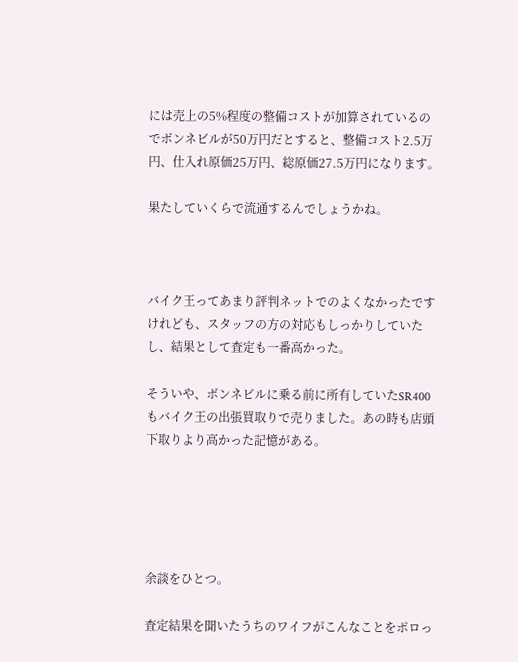には売上の5%程度の整備コストが加算されているのでボンネビルが50万円だとすると、整備コスト2.5万円、仕入れ原価25万円、総原価27.5万円になります。

果たしていくらで流通するんでしょうかね。



バイク王ってあまり評判ネットでのよくなかったですけれども、スタッフの方の対応もしっかりしていたし、結果として査定も一番高かった。

そういや、ボンネビルに乗る前に所有していたSR400もバイク王の出張買取りで売りました。あの時も店頭下取りより高かった記憶がある。





余談をひとつ。

査定結果を聞いたうちのワイフがこんなことをポロっ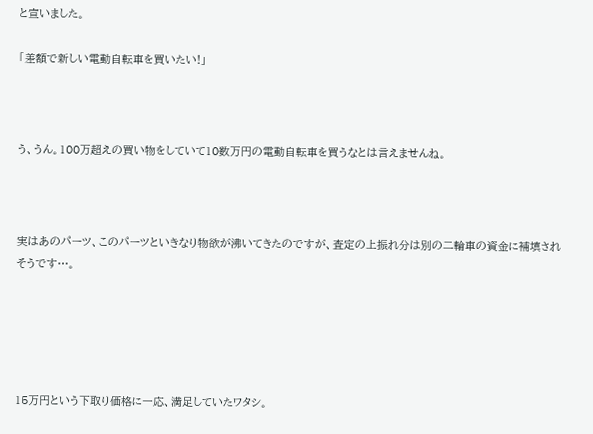と宣いました。

「差額で新しい電動自転車を買いたい!」



う、うん。100万超えの買い物をしていて10数万円の電動自転車を買うなとは言えませんね。



実はあのパーツ、このパーツといきなり物欲が沸いてきたのですが、査定の上振れ分は別の二輪車の資金に補填されそうです…。





15万円という下取り価格に一応、満足していたワタシ。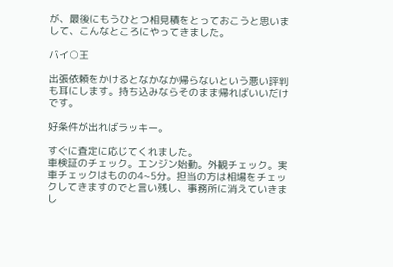が、最後にもうひとつ相見積をとっておこうと思いまして、こんなところにやってきました。

バイ○王

出張依頼をかけるとなかなか帰らないという悪い評判も耳にします。持ち込みならそのまま帰ればいいだけです。

好条件が出ればラッキー。

すぐに査定に応じてくれました。
車検証のチェック。エンジン始動。外観チェック。実車チェックはものの4~5分。担当の方は相場をチェックしてきますのでと言い残し、事務所に消えていきまし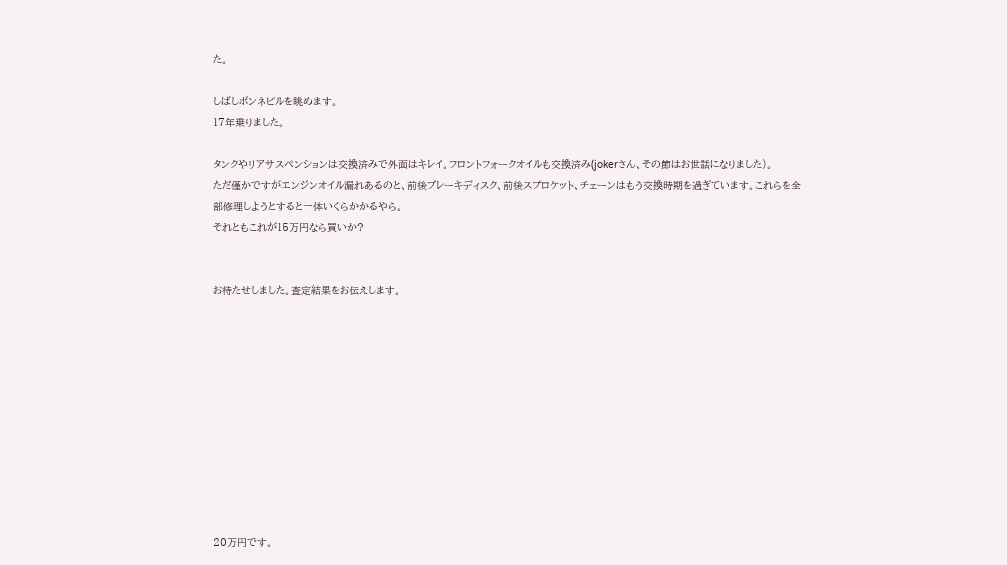た。

しばしボンネビルを眺めます。
17年乗りました。

タンクやリアサスペンションは交換済みで外面はキレイ。フロントフォークオイルも交換済み(jokerさん、その節はお世話になりました)。
ただ僅かですがエンジンオイル漏れあるのと、前後ブレーキディスク、前後スプロケット、チェーンはもう交換時期を過ぎています。これらを全部修理しようとすると一体いくらかかるやら。
それともこれが15万円なら買いか?


お待たせしました。査定結果をお伝えします。











20万円です。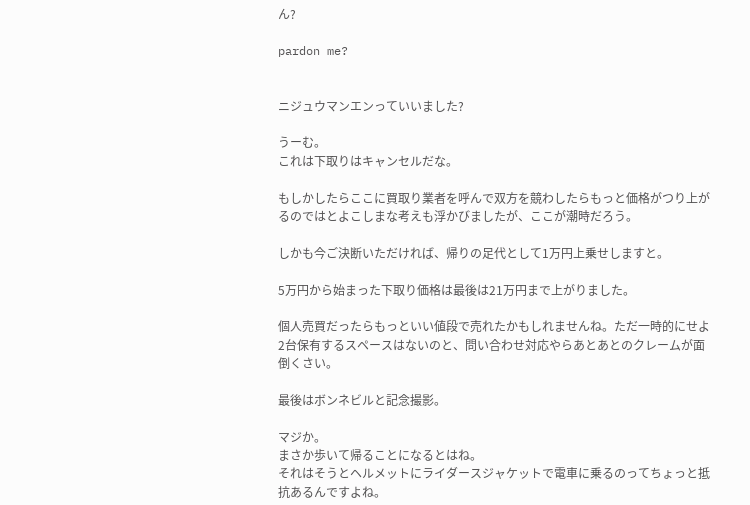ん?

pardon me?


ニジュウマンエンっていいました?

うーむ。
これは下取りはキャンセルだな。

もしかしたらここに買取り業者を呼んで双方を競わしたらもっと価格がつり上がるのではとよこしまな考えも浮かびましたが、ここが潮時だろう。

しかも今ご決断いただければ、帰りの足代として1万円上乗せしますと。

5万円から始まった下取り価格は最後は21万円まで上がりました。

個人売買だったらもっといい値段で売れたかもしれませんね。ただ一時的にせよ2台保有するスペースはないのと、問い合わせ対応やらあとあとのクレームが面倒くさい。

最後はボンネビルと記念撮影。

マジか。
まさか歩いて帰ることになるとはね。
それはそうとヘルメットにライダースジャケットで電車に乗るのってちょっと抵抗あるんですよね。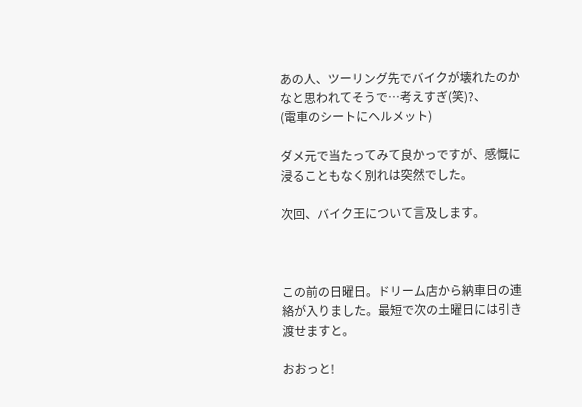あの人、ツーリング先でバイクが壊れたのかなと思われてそうで…考えすぎ(笑)?、
(電車のシートにヘルメット)

ダメ元で当たってみて良かっですが、感慨に浸ることもなく別れは突然でした。

次回、バイク王について言及します。



この前の日曜日。ドリーム店から納車日の連絡が入りました。最短で次の土曜日には引き渡せますと。

おおっと!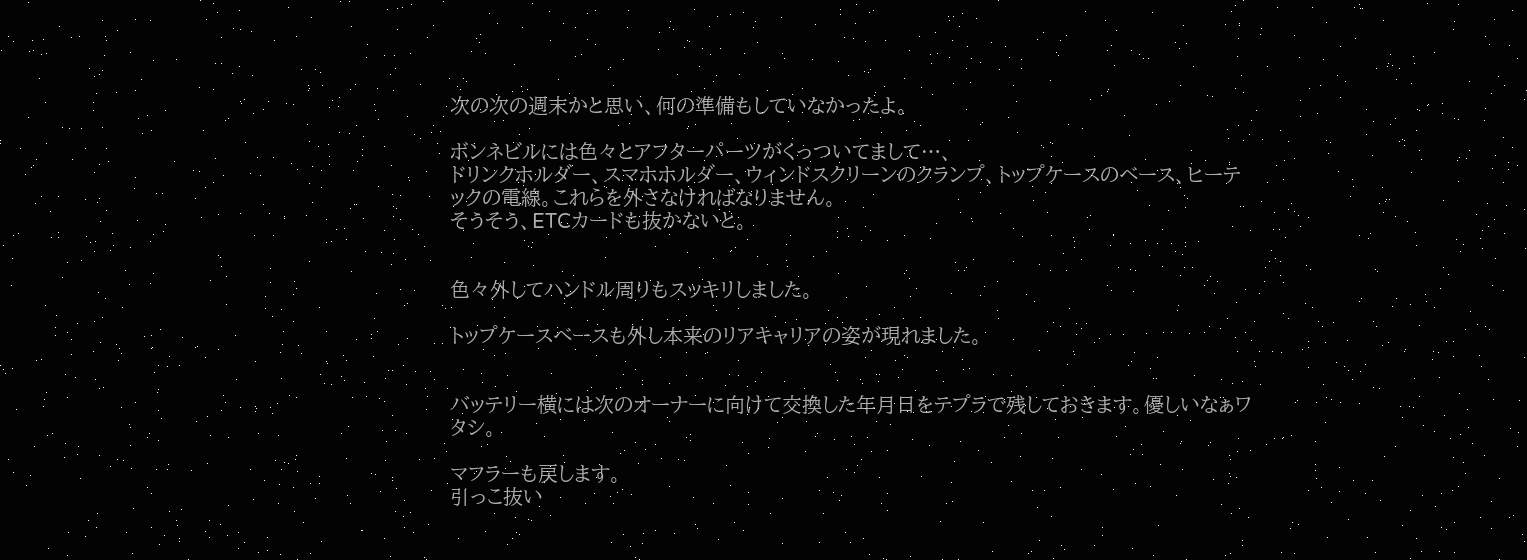次の次の週末かと思い、何の準備もしていなかったよ。

ボンネビルには色々とアフターパーツがくっついてまして…、
ドリンクホルダー、スマホホルダー、ウィンドスクリーンのクランプ、トップケースのベース、ヒーテックの電線。これらを外さなければなりません。
そうそう、ETCカードも抜かないと。


色々外してハンドル周りもスッキリしました。

トップケースベースも外し本来のリアキャリアの姿が現れました。


バッテリー横には次のオーナーに向けて交換した年月日をテプラで残しておきます。優しいなぁワタシ。

マフラーも戻します。
引っこ抜い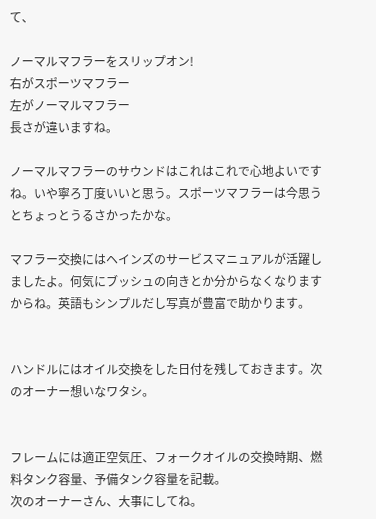て、

ノーマルマフラーをスリップオン!
右がスポーツマフラー
左がノーマルマフラー
長さが違いますね。

ノーマルマフラーのサウンドはこれはこれで心地よいですね。いや寧ろ丁度いいと思う。スポーツマフラーは今思うとちょっとうるさかったかな。

マフラー交換にはヘインズのサービスマニュアルが活躍しましたよ。何気にブッシュの向きとか分からなくなりますからね。英語もシンプルだし写真が豊富で助かります。


ハンドルにはオイル交換をした日付を残しておきます。次のオーナー想いなワタシ。


フレームには適正空気圧、フォークオイルの交換時期、燃料タンク容量、予備タンク容量を記載。
次のオーナーさん、大事にしてね。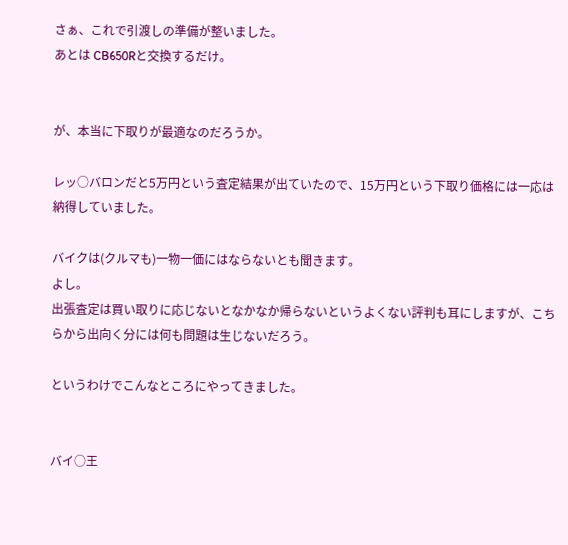さぁ、これで引渡しの準備が整いました。
あとは CB650Rと交換するだけ。


が、本当に下取りが最適なのだろうか。

レッ○バロンだと5万円という査定結果が出ていたので、15万円という下取り価格には一応は納得していました。

バイクは(クルマも)一物一価にはならないとも聞きます。
よし。
出張査定は買い取りに応じないとなかなか帰らないというよくない評判も耳にしますが、こちらから出向く分には何も問題は生じないだろう。

というわけでこんなところにやってきました。


バイ○王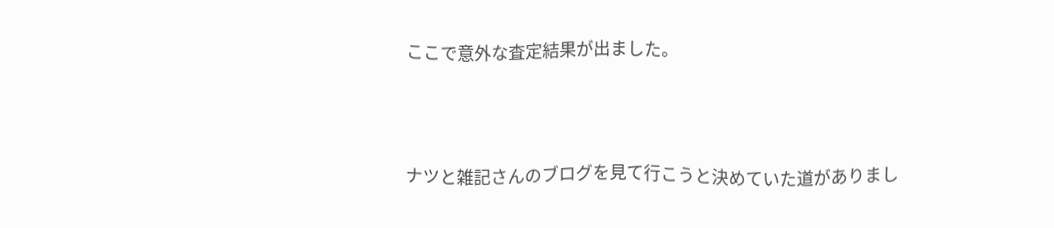ここで意外な査定結果が出ました。



ナツと雑記さんのブログを見て行こうと決めていた道がありまし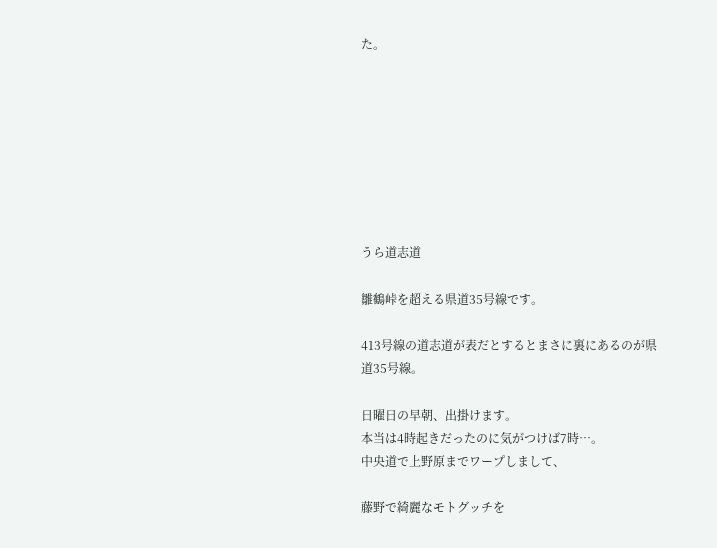た。








うら道志道

雛鶴峠を超える県道35号線です。

413号線の道志道が表だとするとまさに裏にあるのが県道35号線。

日曜日の早朝、出掛けます。
本当は4時起きだったのに気がつけば7時…。
中央道で上野原までワープしまして、

藤野で綺麗なモトグッチを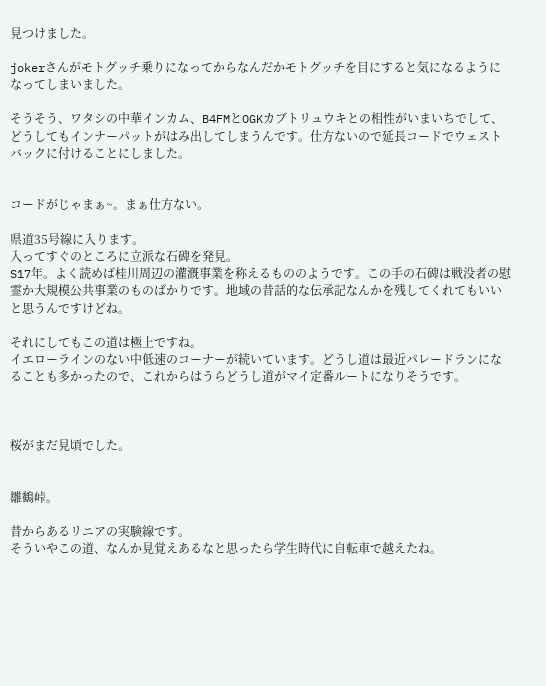見つけました。

jokerさんがモトグッチ乗りになってからなんだかモトグッチを目にすると気になるようになってしまいました。

そうそう、ワタシの中華インカム、B4FMとOGKカブトリュウキとの相性がいまいちでして、どうしてもインナーパットがはみ出してしまうんです。仕方ないので延長コードでウェストバックに付けることにしました。


コードがじゃまぁ~。まぁ仕方ない。

県道35号線に入ります。
入ってすぐのところに立派な石碑を発見。
S17年。よく読めば桂川周辺の灌漑事業を称えるもののようです。この手の石碑は戦没者の慰霊か大規模公共事業のものばかりです。地域の昔話的な伝承記なんかを残してくれてもいいと思うんですけどね。

それにしてもこの道は極上ですね。
イエローラインのない中低速のコーナーが続いています。どうし道は最近パレードランになることも多かったので、これからはうらどうし道がマイ定番ルートになりそうです。



桜がまだ見頃でした。


雛鶴峠。

昔からあるリニアの実験線です。
そういやこの道、なんか見覚えあるなと思ったら学生時代に自転車で越えたね。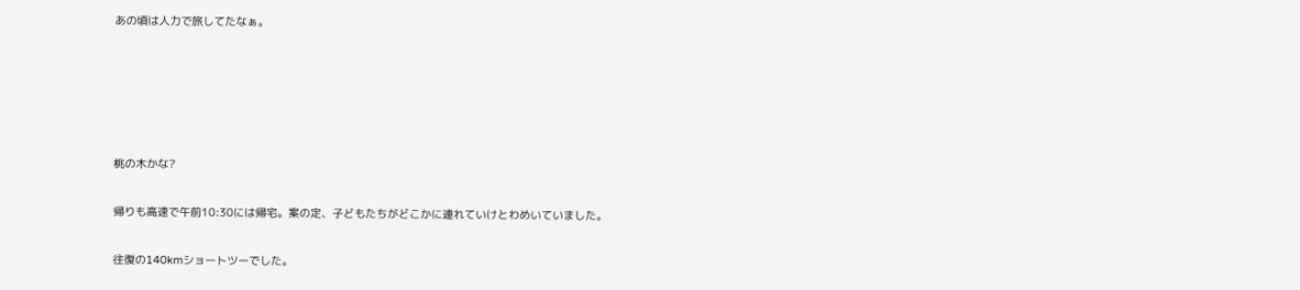あの頃は人力で旅してたなぁ。





桃の木かな?

帰りも高速で午前10:30には帰宅。案の定、子どもたちがどこかに連れていけとわめいていました。

往復の140kmショートツーでした。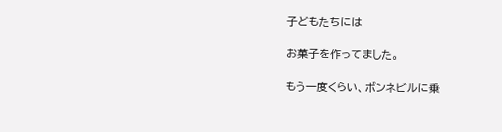子どもたちには

お菓子を作ってました。

もう一度くらい、ボンネビルに乗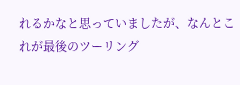れるかなと思っていましたが、なんとこれが最後のツーリング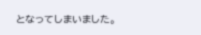となってしまいました。